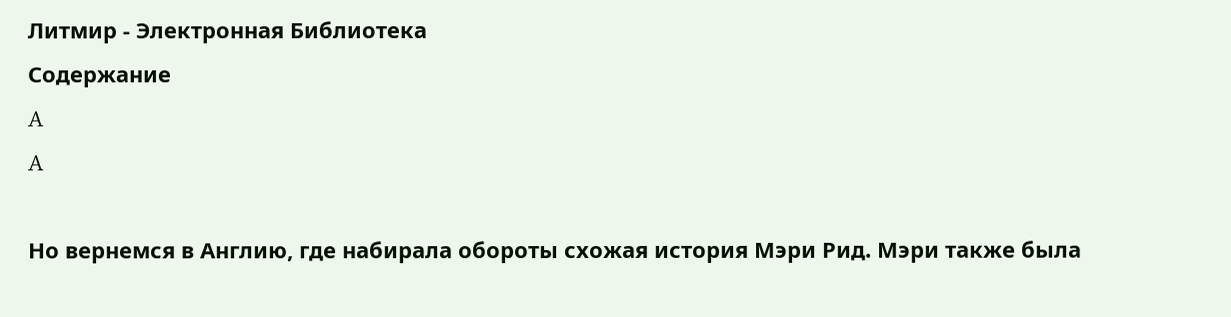Литмир - Электронная Библиотека
Содержание
A
A

Но вернемся в Англию, где набирала обороты схожая история Мэри Рид. Мэри также была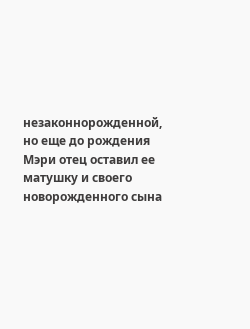незаконнорожденной, но еще до рождения Мэри отец оставил ее матушку и своего новорожденного сына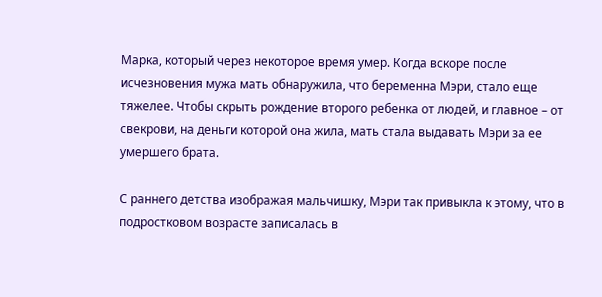Марка, который через некоторое время умер. Когда вскоре после исчезновения мужа мать обнаружила, что беременна Мэри, стало еще тяжелее. Чтобы скрыть рождение второго ребенка от людей, и главное – от свекрови, на деньги которой она жила, мать стала выдавать Мэри за ее умершего брата.

С раннего детства изображая мальчишку, Мэри так привыкла к этому, что в подростковом возрасте записалась в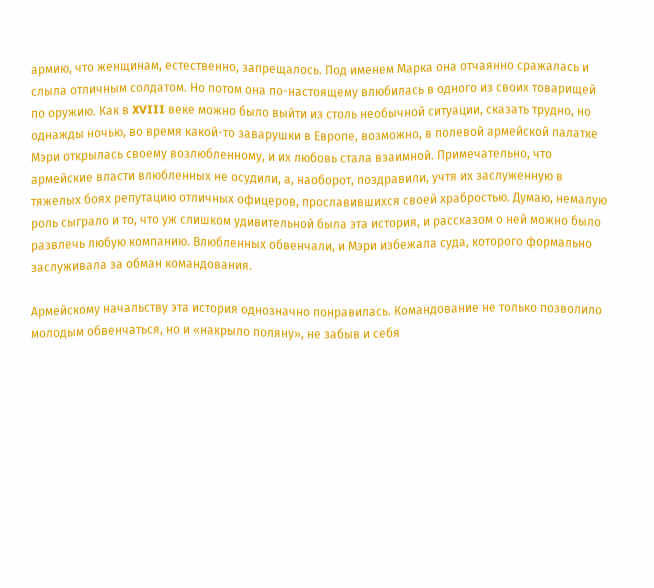армию, что женщинам, естественно, запрещалось. Под именем Марка она отчаянно сражалась и слыла отличным солдатом. Но потом она по-настоящему влюбилась в одного из своих товарищей по оружию. Как в XVIII веке можно было выйти из столь необычной ситуации, сказать трудно, но однажды ночью, во время какой-то заварушки в Европе, возможно, в полевой армейской палатке Мэри открылась своему возлюбленному, и их любовь стала взаимной. Примечательно, что армейские власти влюбленных не осудили, а, наоборот, поздравили, учтя их заслуженную в тяжелых боях репутацию отличных офицеров, прославившихся своей храбростью. Думаю, немалую роль сыграло и то, что уж слишком удивительной была эта история, и рассказом о ней можно было развлечь любую компанию. Влюбленных обвенчали, и Мэри избежала суда, которого формально заслуживала за обман командования.

Армейскому начальству эта история однозначно понравилась. Командование не только позволило молодым обвенчаться, но и «накрыло поляну», не забыв и себя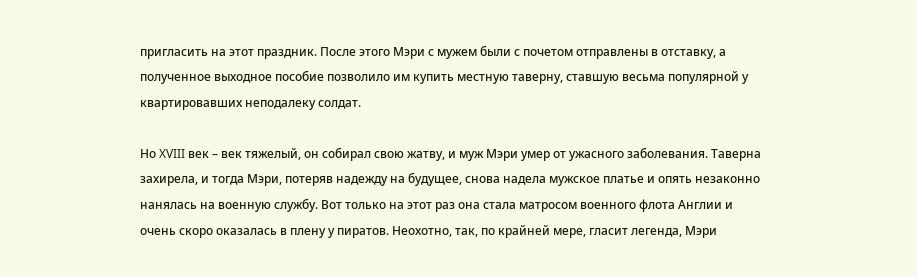пригласить на этот праздник. После этого Мэри с мужем были с почетом отправлены в отставку, а полученное выходное пособие позволило им купить местную таверну, ставшую весьма популярной у квартировавших неподалеку солдат.

Но XVIII век – век тяжелый, он собирал свою жатву, и муж Мэри умер от ужасного заболевания. Таверна захирела, и тогда Мэри, потеряв надежду на будущее, снова надела мужское платье и опять незаконно нанялась на военную службу. Вот только на этот раз она стала матросом военного флота Англии и очень скоро оказалась в плену у пиратов. Неохотно, так, по крайней мере, гласит легенда, Мэри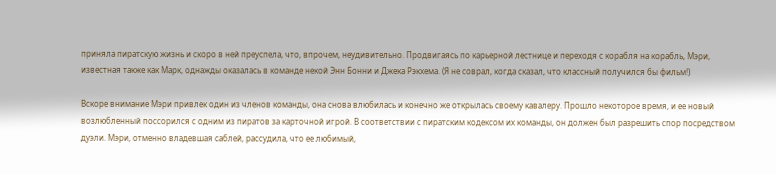приняла пиратскую жизнь и скоро в ней преуспела, что, впрочем, неудивительно. Продвигаясь по карьерной лестнице и переходя с корабля на корабль, Мэри, известная также как Марк, однажды оказалась в команде некой Энн Бонни и Джека Рэкхема. (Я не соврал, когда сказал, что классный получился бы фильм!)

Вскоре внимание Мэри привлек один из членов команды, она снова влюбилась и конечно же открылась своему кавалеру. Прошло некоторое время, и ее новый возлюбленный поссорился с одним из пиратов за карточной игрой. В соответствии с пиратским кодексом их команды, он должен был разрешить спор посредством дуэли. Мэри, отменно владевшая саблей, рассудила, что ее любимый,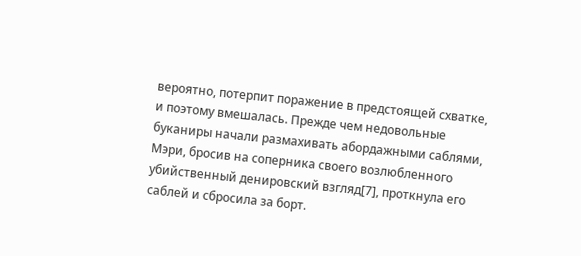вероятно, потерпит поражение в предстоящей схватке, и поэтому вмешалась. Прежде чем недовольные буканиры начали размахивать абордажными саблями, Мэри, бросив на соперника своего возлюбленного убийственный денировский взгляд[7], проткнула его саблей и сбросила за борт.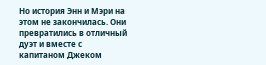Но история Энн и Мэри на этом не закончилась. Они превратились в отличный дуэт и вместе с капитаном Джеком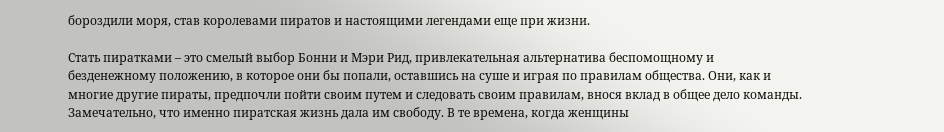бороздили моря, став королевами пиратов и настоящими легендами еще при жизни.

Стать пиратками – это смелый выбор Бонни и Мэри Рид, привлекательная альтернатива беспомощному и безденежному положению, в которое они бы попали, оставшись на суше и играя по правилам общества. Они, как и многие другие пираты, предпочли пойти своим путем и следовать своим правилам, внося вклад в общее дело команды. Замечательно, что именно пиратская жизнь дала им свободу. В те времена, когда женщины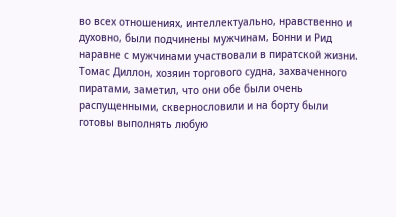во всех отношениях, интеллектуально, нравственно и духовно, были подчинены мужчинам, Бонни и Рид наравне с мужчинами участвовали в пиратской жизни. Томас Диллон, хозяин торгового судна, захваченного пиратами, заметил, что они обе были очень распущенными, сквернословили и на борту были готовы выполнять любую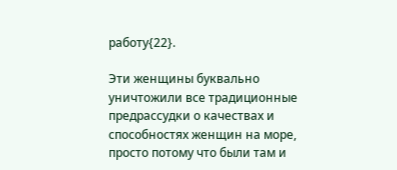работу{22}.

Эти женщины буквально уничтожили все традиционные предрассудки о качествах и способностях женщин на море, просто потому что были там и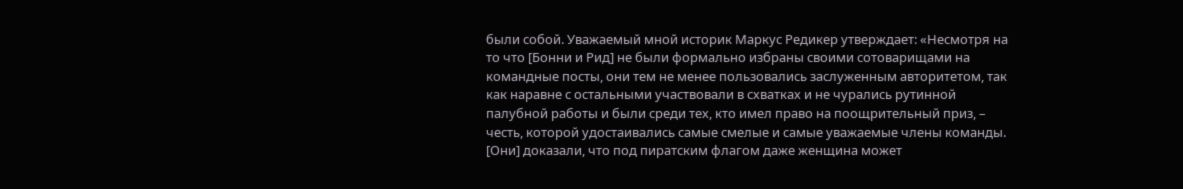были собой. Уважаемый мной историк Маркус Редикер утверждает: «Несмотря на то что [Бонни и Рид] не были формально избраны своими сотоварищами на командные посты, они тем не менее пользовались заслуженным авторитетом, так как наравне с остальными участвовали в схватках и не чурались рутинной палубной работы и были среди тех, кто имел право на поощрительный приз, – честь, которой удостаивались самые смелые и самые уважаемые члены команды. [Они] доказали, что под пиратским флагом даже женщина может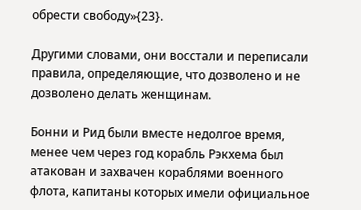обрести свободу»{23}.

Другими словами, они восстали и переписали правила, определяющие, что дозволено и не дозволено делать женщинам.

Бонни и Рид были вместе недолгое время, менее чем через год корабль Рэкхема был атакован и захвачен кораблями военного флота, капитаны которых имели официальное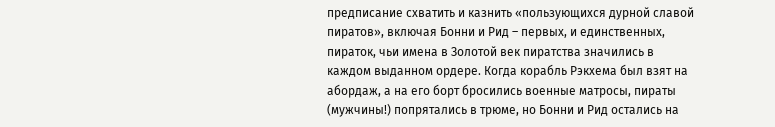предписание схватить и казнить «пользующихся дурной славой пиратов», включая Бонни и Рид – первых, и единственных, пираток, чьи имена в Золотой век пиратства значились в каждом выданном ордере. Когда корабль Рэкхема был взят на абордаж, а на его борт бросились военные матросы, пираты (мужчины!) попрятались в трюме, но Бонни и Рид остались на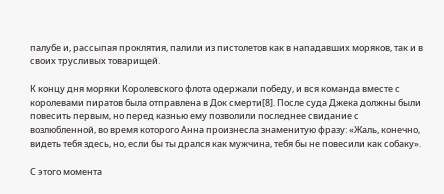палубе и, рассыпая проклятия, палили из пистолетов как в нападавших моряков, так и в своих трусливых товарищей.

К концу дня моряки Королевского флота одержали победу, и вся команда вместе с королевами пиратов была отправлена в Док смерти[8]. После суда Джека должны были повесить первым, но перед казнью ему позволили последнее свидание с возлюбленной, во время которого Анна произнесла знаменитую фразу: «Жаль, конечно, видеть тебя здесь, но, если бы ты дрался как мужчина, тебя бы не повесили как собаку».

С этого момента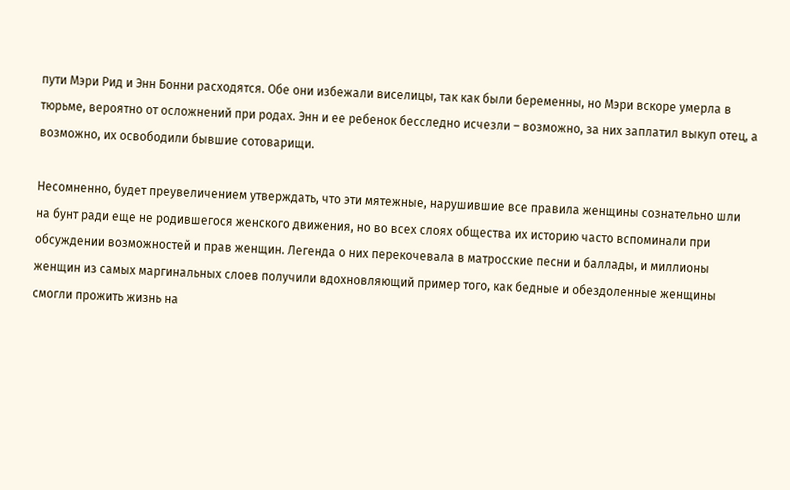пути Мэри Рид и Энн Бонни расходятся. Обе они избежали виселицы, так как были беременны, но Мэри вскоре умерла в тюрьме, вероятно от осложнений при родах. Энн и ее ребенок бесследно исчезли – возможно, за них заплатил выкуп отец, а возможно, их освободили бывшие сотоварищи.

Несомненно, будет преувеличением утверждать, что эти мятежные, нарушившие все правила женщины сознательно шли на бунт ради еще не родившегося женского движения, но во всех слоях общества их историю часто вспоминали при обсуждении возможностей и прав женщин. Легенда о них перекочевала в матросские песни и баллады, и миллионы женщин из самых маргинальных слоев получили вдохновляющий пример того, как бедные и обездоленные женщины смогли прожить жизнь на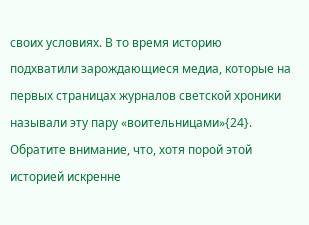своих условиях. В то время историю подхватили зарождающиеся медиа, которые на первых страницах журналов светской хроники называли эту пару «воительницами»{24}. Обратите внимание, что, хотя порой этой историей искренне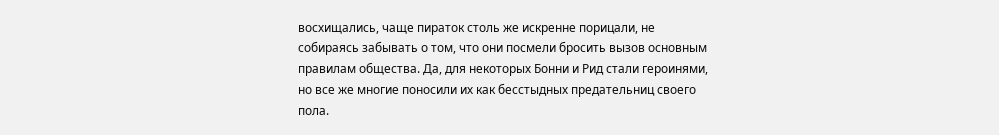восхищались, чаще пираток столь же искренне порицали, не собираясь забывать о том, что они посмели бросить вызов основным правилам общества. Да, для некоторых Бонни и Рид стали героинями, но все же многие поносили их как бесстыдных предательниц своего пола.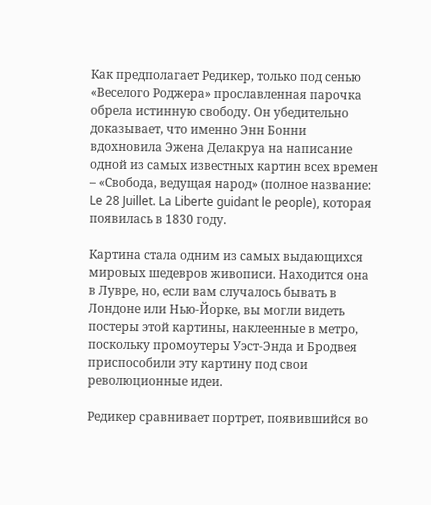Как предполагает Редикер, только под сенью «Веселого Роджера» прославленная парочка обрела истинную свободу. Он убедительно доказывает, что именно Энн Бонни вдохновила Эжена Делакруа на написание одной из самых известных картин всех времен – «Свобода, ведущая народ» (полное название: Le 28 Juillet. La Liberte guidant le people), которая появилась в 1830 году.

Картина стала одним из самых выдающихся мировых шедевров живописи. Находится она в Лувре, но, если вам случалось бывать в Лондоне или Нью-Йорке, вы могли видеть постеры этой картины, наклеенные в метро, поскольку промоутеры Уэст-Энда и Бродвея приспособили эту картину под свои революционные идеи.

Редикер сравнивает портрет, появившийся во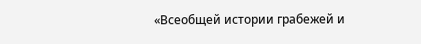«Всеобщей истории грабежей и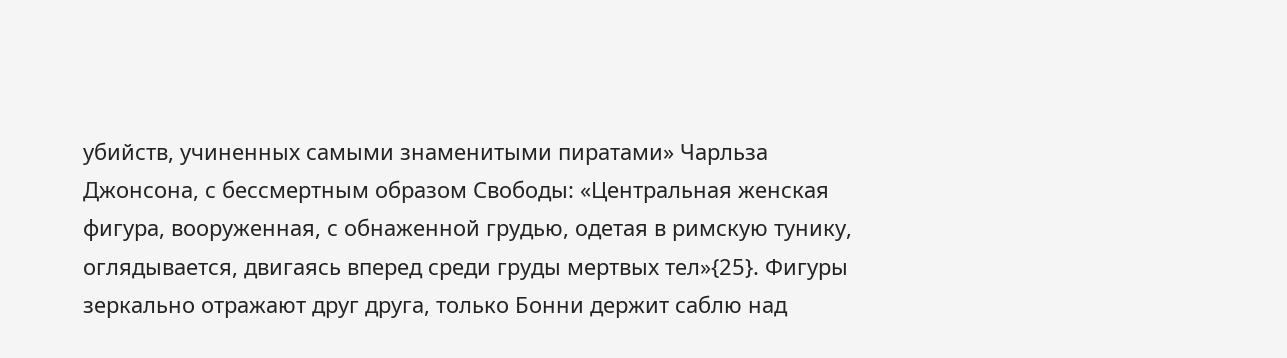убийств, учиненных самыми знаменитыми пиратами» Чарльза Джонсона, с бессмертным образом Свободы: «Центральная женская фигура, вооруженная, с обнаженной грудью, одетая в римскую тунику, оглядывается, двигаясь вперед среди груды мертвых тел»{25}. Фигуры зеркально отражают друг друга, только Бонни держит саблю над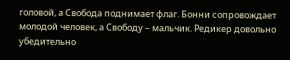головой, а Свобода поднимает флаг. Бонни сопровождает молодой человек, а Свободу – мальчик. Редикер довольно убедительно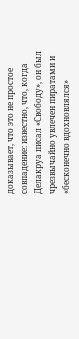доказывает, что это не простое совпадение: известно, что, когда Делакруа писал «Свободу», он был чрезвычайно увлечен пиратами и «бесконечно вдохновлялся»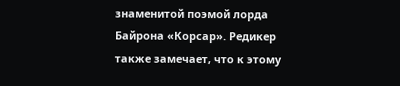знаменитой поэмой лорда Байрона «Корсар». Редикер также замечает, что к этому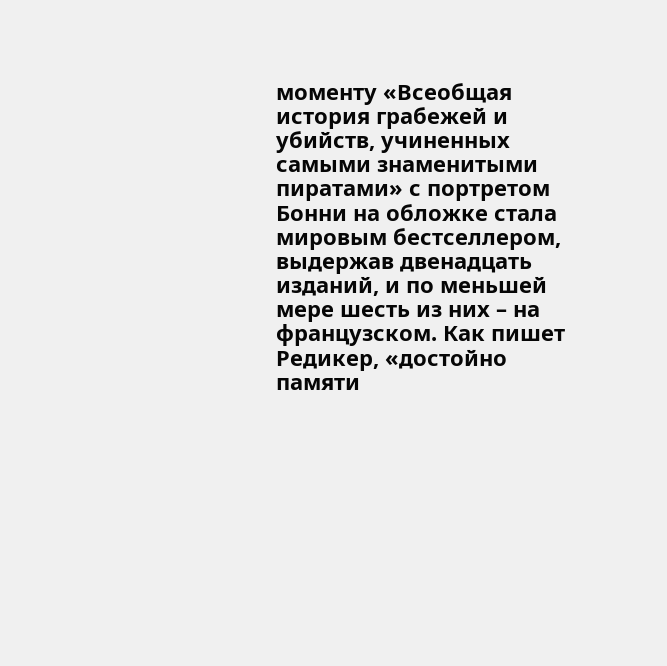моменту «Всеобщая история грабежей и убийств, учиненных самыми знаменитыми пиратами» с портретом Бонни на обложке стала мировым бестселлером, выдержав двенадцать изданий, и по меньшей мере шесть из них – на французском. Как пишет Редикер, «достойно памяти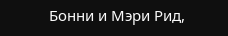Бонни и Мэри Рид,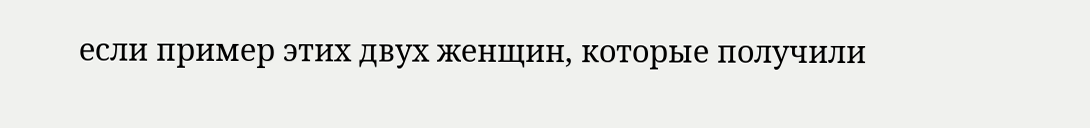если пример этих двух женщин, которые получили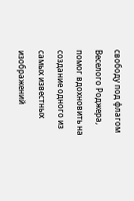свободу под флагом Веселого Роджера, помог вдохновить на создание одного из самых известных изображений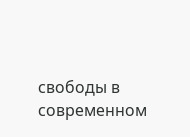свободы в современном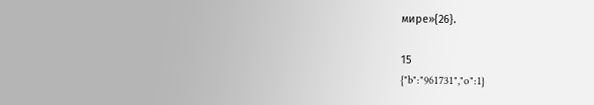мире»{26}.

15
{"b":"961731","o":1}